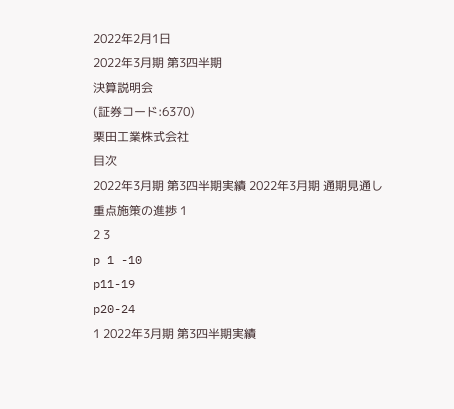2022年2月1日
2022年3月期 第3四半期
決算説明会
(証券コード:6370)
栗田工業株式会社
目次
2022年3月期 第3四半期実績 2022年3月期 通期見通し
重点施策の進捗 1
2 3
p 1 -10
p11-19
p20-24
1 2022年3月期 第3四半期実績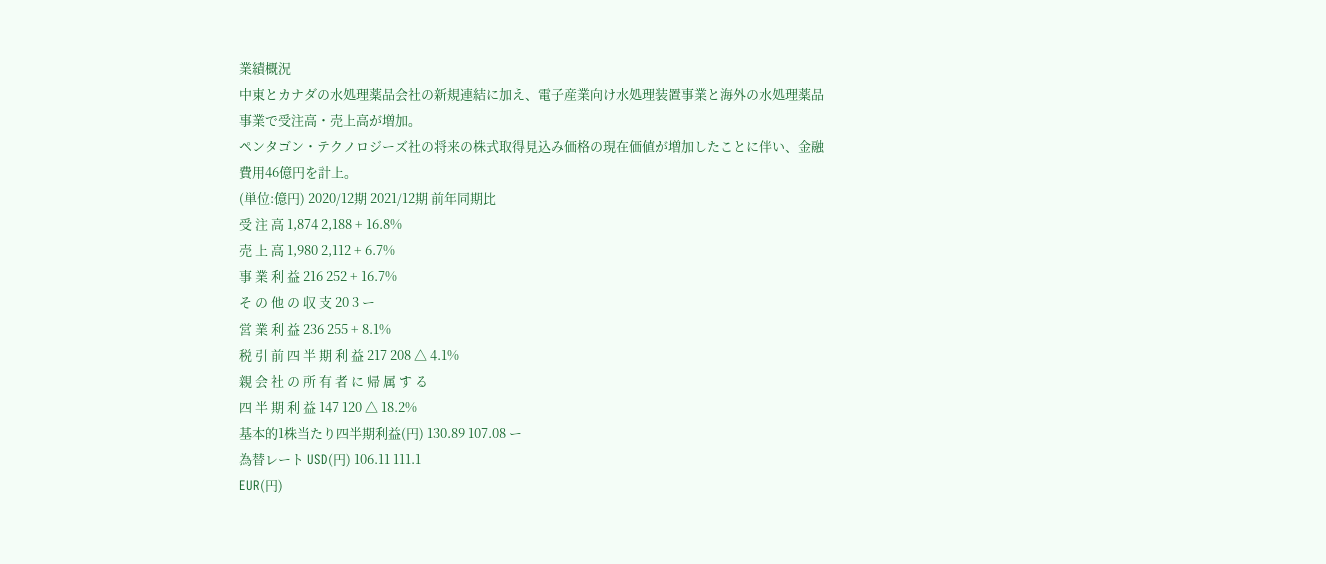業績概況
中東とカナダの水処理薬品会社の新規連結に加え、電子産業向け水処理装置事業と海外の水処理薬品事業で受注高・売上高が増加。
ペンタゴン・テクノロジーズ社の将来の株式取得見込み価格の現在価値が増加したことに伴い、金融費用46億円を計上。
(単位:億円) 2020/12期 2021/12期 前年同期比
受 注 高 1,874 2,188 + 16.8%
売 上 高 1,980 2,112 + 6.7%
事 業 利 益 216 252 + 16.7%
そ の 他 の 収 支 20 3 ー
営 業 利 益 236 255 + 8.1%
税 引 前 四 半 期 利 益 217 208 △ 4.1%
親 会 社 の 所 有 者 に 帰 属 す る
四 半 期 利 益 147 120 △ 18.2%
基本的1株当たり四半期利益(円) 130.89 107.08 ー
為替レート USD(円) 106.11 111.1
EUR(円)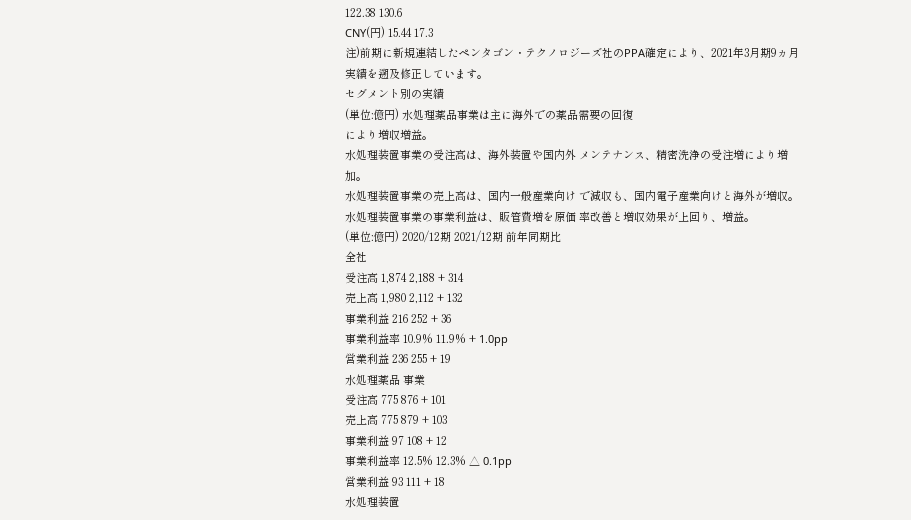122.38 130.6
CNY(円) 15.44 17.3
注)前期に新規連結したペンタゴン・テクノロジーズ社のPPA確定により、2021年3月期9ヵ月実績を遡及修正しています。
セグメント別の実績
(単位:億円) 水処理薬品事業は主に海外での薬品需要の回復
により増収増益。
水処理装置事業の受注高は、海外装置や国内外 メンテナンス、精密洗浄の受注増により増加。
水処理装置事業の売上高は、国内一般産業向け で減収も、国内電子産業向けと海外が増収。
水処理装置事業の事業利益は、販管費増を原価 率改善と増収効果が上回り、増益。
(単位:億円) 2020/12期 2021/12期 前年同期比
全社
受注高 1,874 2,188 + 314
売上高 1,980 2,112 + 132
事業利益 216 252 + 36
事業利益率 10.9% 11.9% + 1.0pp
営業利益 236 255 + 19
水処理薬品 事業
受注高 775 876 + 101
売上高 775 879 + 103
事業利益 97 108 + 12
事業利益率 12.5% 12.3% △ 0.1pp
営業利益 93 111 + 18
水処理装置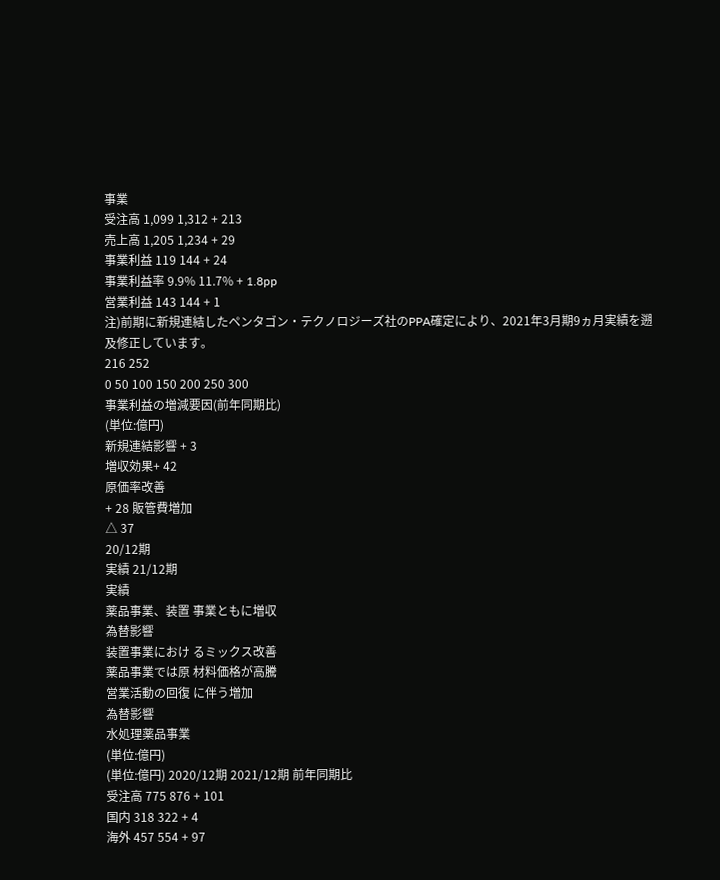事業
受注高 1,099 1,312 + 213
売上高 1,205 1,234 + 29
事業利益 119 144 + 24
事業利益率 9.9% 11.7% + 1.8pp
営業利益 143 144 + 1
注)前期に新規連結したペンタゴン・テクノロジーズ社のPPA確定により、2021年3月期9ヵ月実績を遡及修正しています。
216 252
0 50 100 150 200 250 300
事業利益の増減要因(前年同期比)
(単位:億円)
新規連結影響 + 3
増収効果+ 42
原価率改善
+ 28 販管費増加
△ 37
20/12期
実績 21/12期
実績
薬品事業、装置 事業ともに増収
為替影響
装置事業におけ るミックス改善
薬品事業では原 材料価格が高騰
営業活動の回復 に伴う増加
為替影響
水処理薬品事業
(単位:億円)
(単位:億円) 2020/12期 2021/12期 前年同期比
受注高 775 876 + 101
国内 318 322 + 4
海外 457 554 + 97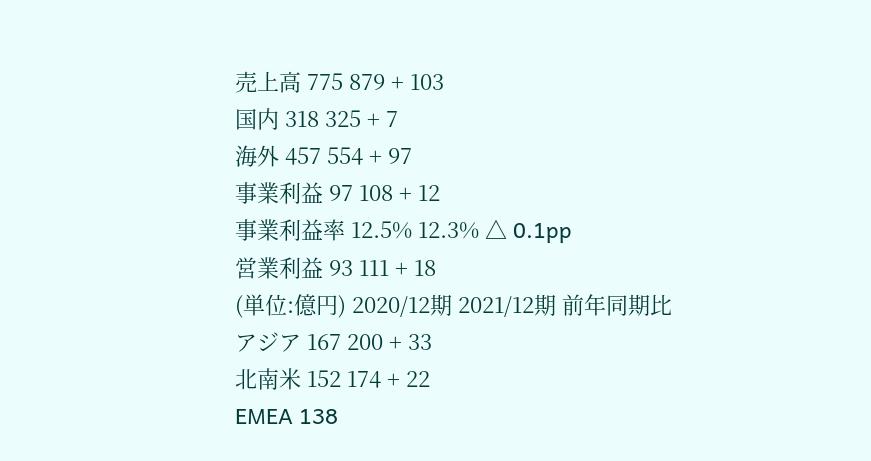売上高 775 879 + 103
国内 318 325 + 7
海外 457 554 + 97
事業利益 97 108 + 12
事業利益率 12.5% 12.3% △ 0.1pp
営業利益 93 111 + 18
(単位:億円) 2020/12期 2021/12期 前年同期比
アジア 167 200 + 33
北南米 152 174 + 22
EMEA 138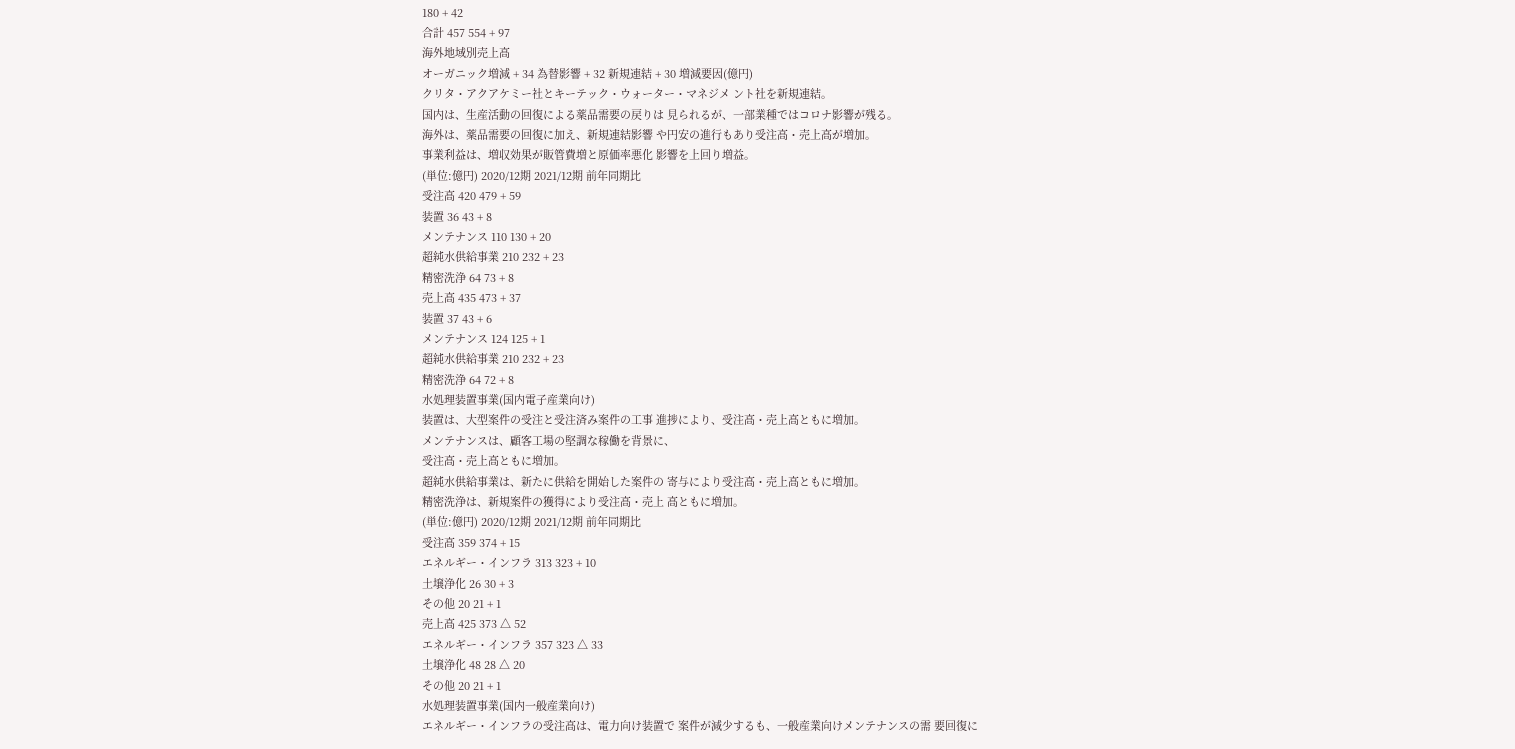180 + 42
合計 457 554 + 97
海外地域別売上高
オーガニック増減 + 34 為替影響 + 32 新規連結 + 30 増減要因(億円)
クリタ・アクアケミー社とキーテック・ウォーター・マネジメ ント社を新規連結。
国内は、生産活動の回復による薬品需要の戻りは 見られるが、一部業種ではコロナ影響が残る。
海外は、薬品需要の回復に加え、新規連結影響 や円安の進行もあり受注高・売上高が増加。
事業利益は、増収効果が販管費増と原価率悪化 影響を上回り増益。
(単位:億円) 2020/12期 2021/12期 前年同期比
受注高 420 479 + 59
装置 36 43 + 8
メンテナンス 110 130 + 20
超純水供給事業 210 232 + 23
精密洗浄 64 73 + 8
売上高 435 473 + 37
装置 37 43 + 6
メンテナンス 124 125 + 1
超純水供給事業 210 232 + 23
精密洗浄 64 72 + 8
水処理装置事業(国内電子産業向け)
装置は、大型案件の受注と受注済み案件の工事 進捗により、受注高・売上高ともに増加。
メンテナンスは、顧客工場の堅調な稼働を背景に、
受注高・売上高ともに増加。
超純水供給事業は、新たに供給を開始した案件の 寄与により受注高・売上高ともに増加。
精密洗浄は、新規案件の獲得により受注高・売上 高ともに増加。
(単位:億円) 2020/12期 2021/12期 前年同期比
受注高 359 374 + 15
エネルギー・インフラ 313 323 + 10
土壌浄化 26 30 + 3
その他 20 21 + 1
売上高 425 373 △ 52
エネルギー・インフラ 357 323 △ 33
土壌浄化 48 28 △ 20
その他 20 21 + 1
水処理装置事業(国内一般産業向け)
エネルギー・インフラの受注高は、電力向け装置で 案件が減少するも、一般産業向けメンテナンスの需 要回復に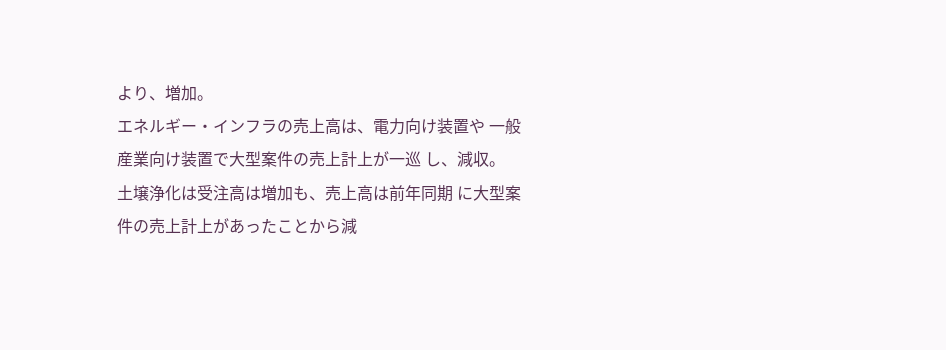より、増加。
エネルギー・インフラの売上高は、電力向け装置や 一般産業向け装置で大型案件の売上計上が一巡 し、減収。
土壌浄化は受注高は増加も、売上高は前年同期 に大型案件の売上計上があったことから減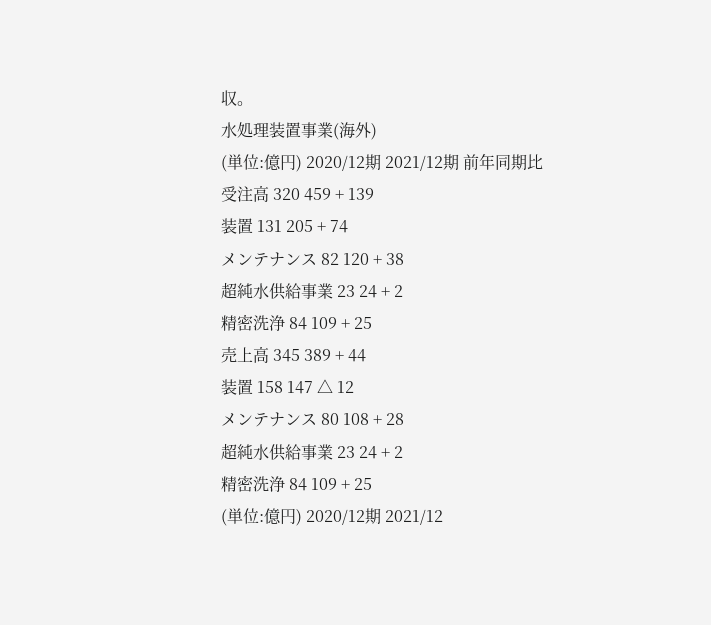収。
水処理装置事業(海外)
(単位:億円) 2020/12期 2021/12期 前年同期比
受注高 320 459 + 139
装置 131 205 + 74
メンテナンス 82 120 + 38
超純水供給事業 23 24 + 2
精密洗浄 84 109 + 25
売上高 345 389 + 44
装置 158 147 △ 12
メンテナンス 80 108 + 28
超純水供給事業 23 24 + 2
精密洗浄 84 109 + 25
(単位:億円) 2020/12期 2021/12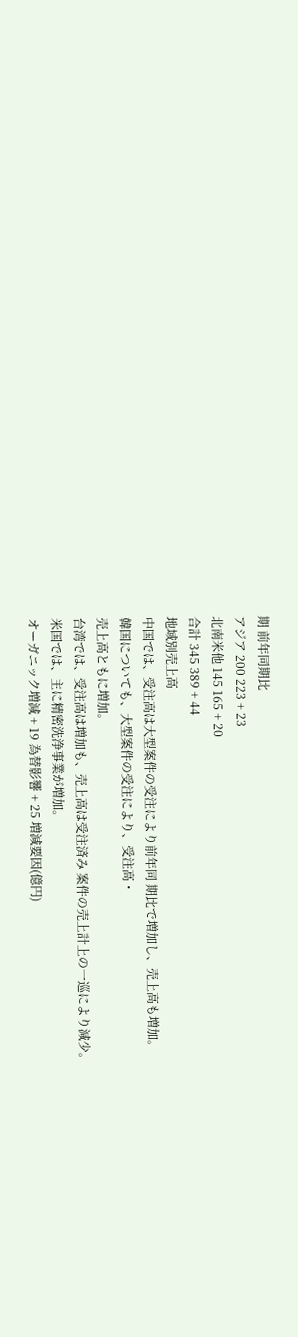期 前年同期比
アジア 200 223 + 23
北南米他 145 165 + 20
合計 345 389 + 44
地域別売上高
中国では、受注高は大型案件の受注により前年同 期比で増加し、売上高も増加。
韓国についても、大型案件の受注により、受注高・
売上高ともに増加。
台湾では、受注高は増加も、売上高は受注済み 案件の売上計上の一巡により減少。
米国では、主に精密洗浄事業が増加。
オーガニック増減 + 19 為替影響 + 25 増減要因(億円)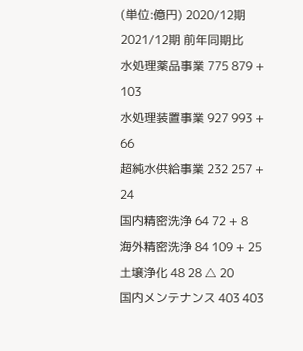(単位:億円) 2020/12期 2021/12期 前年同期比
水処理薬品事業 775 879 + 103
水処理装置事業 927 993 + 66
超純水供給事業 232 257 + 24
国内精密洗浄 64 72 + 8
海外精密洗浄 84 109 + 25
土壌浄化 48 28 △ 20
国内メンテナンス 403 403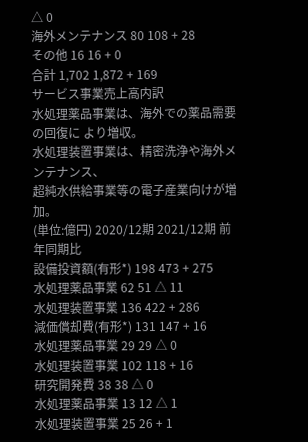△ 0
海外メンテナンス 80 108 + 28
その他 16 16 + 0
合計 1,702 1,872 + 169
サービス事業売上高内訳
水処理薬品事業は、海外での薬品需要の回復に より増収。
水処理装置事業は、精密洗浄や海外メンテナンス、
超純水供給事業等の電子産業向けが増加。
(単位:億円) 2020/12期 2021/12期 前年同期比
設備投資額(有形*) 198 473 + 275
水処理薬品事業 62 51 △ 11
水処理装置事業 136 422 + 286
減価償却費(有形*) 131 147 + 16
水処理薬品事業 29 29 △ 0
水処理装置事業 102 118 + 16
研究開発費 38 38 △ 0
水処理薬品事業 13 12 △ 1
水処理装置事業 25 26 + 1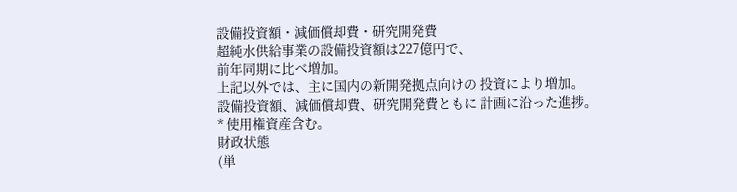設備投資額・減価償却費・研究開発費
超純水供給事業の設備投資額は227億円で、
前年同期に比べ増加。
上記以外では、主に国内の新開発拠点向けの 投資により増加。
設備投資額、減価償却費、研究開発費ともに 計画に沿った進捗。
* 使用権資産含む。
財政状態
(単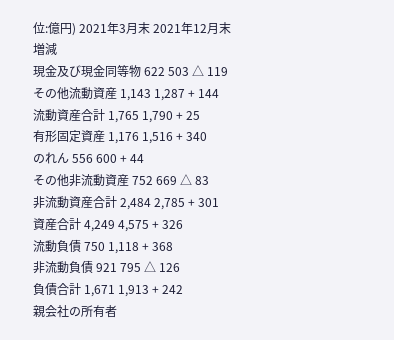位:億円) 2021年3月末 2021年12月末 増減
現金及び現金同等物 622 503 △ 119
その他流動資産 1,143 1,287 + 144
流動資産合計 1,765 1,790 + 25
有形固定資産 1,176 1,516 + 340
のれん 556 600 + 44
その他非流動資産 752 669 △ 83
非流動資産合計 2,484 2,785 + 301
資産合計 4,249 4,575 + 326
流動負債 750 1,118 + 368
非流動負債 921 795 △ 126
負債合計 1,671 1,913 + 242
親会社の所有者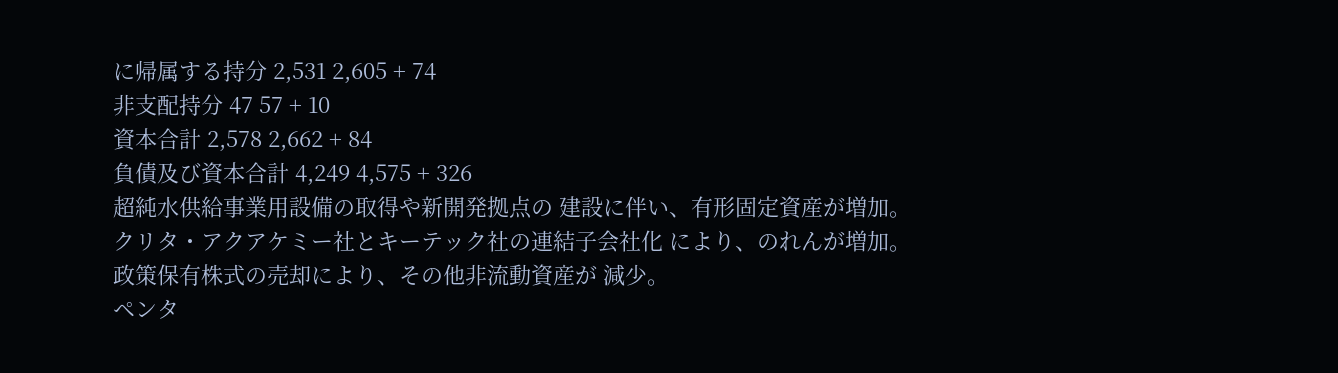に帰属する持分 2,531 2,605 + 74
非支配持分 47 57 + 10
資本合計 2,578 2,662 + 84
負債及び資本合計 4,249 4,575 + 326
超純水供給事業用設備の取得や新開発拠点の 建設に伴い、有形固定資産が増加。
クリタ・アクアケミー社とキーテック社の連結子会社化 により、のれんが増加。
政策保有株式の売却により、その他非流動資産が 減少。
ペンタ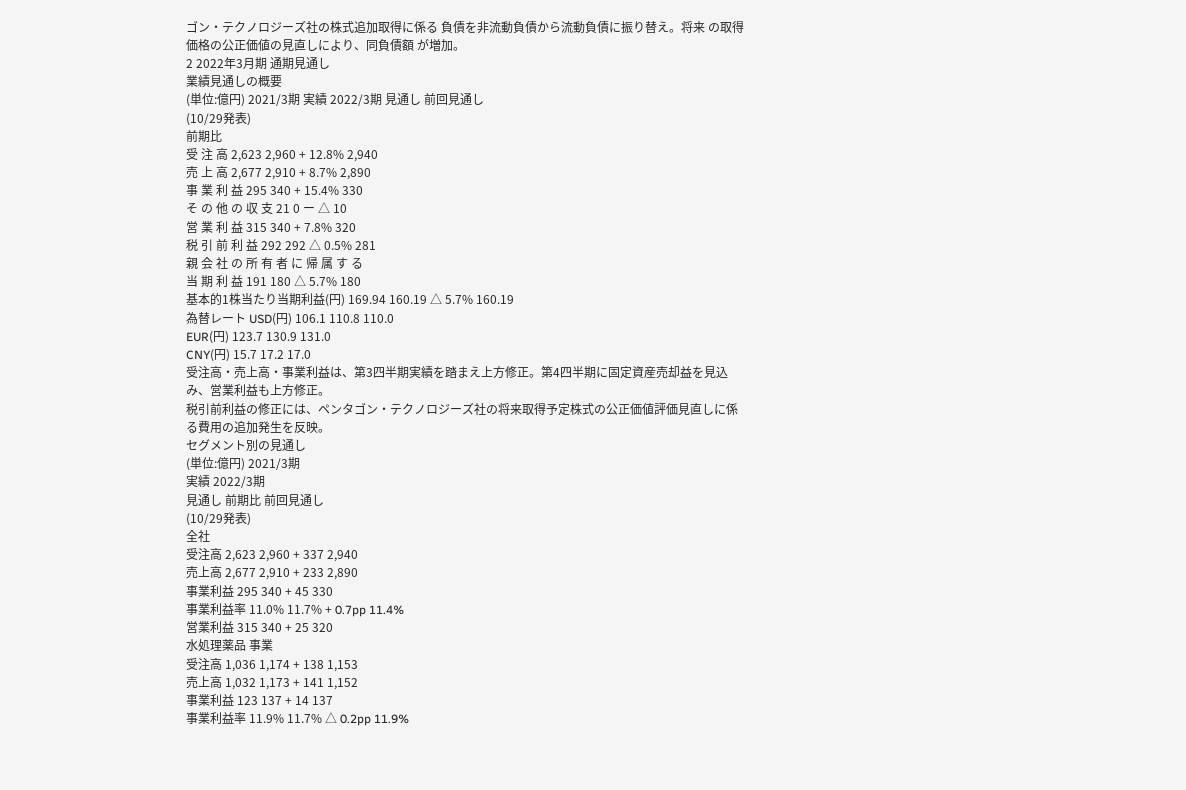ゴン・テクノロジーズ社の株式追加取得に係る 負債を非流動負債から流動負債に振り替え。将来 の取得価格の公正価値の見直しにより、同負債額 が増加。
2 2022年3月期 通期見通し
業績見通しの概要
(単位:億円) 2021/3期 実績 2022/3期 見通し 前回見通し
(10/29発表)
前期比
受 注 高 2,623 2,960 + 12.8% 2,940
売 上 高 2,677 2,910 + 8.7% 2,890
事 業 利 益 295 340 + 15.4% 330
そ の 他 の 収 支 21 0 ー △ 10
営 業 利 益 315 340 + 7.8% 320
税 引 前 利 益 292 292 △ 0.5% 281
親 会 社 の 所 有 者 に 帰 属 す る
当 期 利 益 191 180 △ 5.7% 180
基本的1株当たり当期利益(円) 169.94 160.19 △ 5.7% 160.19
為替レート USD(円) 106.1 110.8 110.0
EUR(円) 123.7 130.9 131.0
CNY(円) 15.7 17.2 17.0
受注高・売上高・事業利益は、第3四半期実績を踏まえ上方修正。第4四半期に固定資産売却益を見込み、営業利益も上方修正。
税引前利益の修正には、ペンタゴン・テクノロジーズ社の将来取得予定株式の公正価値評価見直しに係る費用の追加発生を反映。
セグメント別の見通し
(単位:億円) 2021/3期
実績 2022/3期
見通し 前期比 前回見通し
(10/29発表)
全社
受注高 2,623 2,960 + 337 2,940
売上高 2,677 2,910 + 233 2,890
事業利益 295 340 + 45 330
事業利益率 11.0% 11.7% + 0.7pp 11.4%
営業利益 315 340 + 25 320
水処理薬品 事業
受注高 1,036 1,174 + 138 1,153
売上高 1,032 1,173 + 141 1,152
事業利益 123 137 + 14 137
事業利益率 11.9% 11.7% △ 0.2pp 11.9%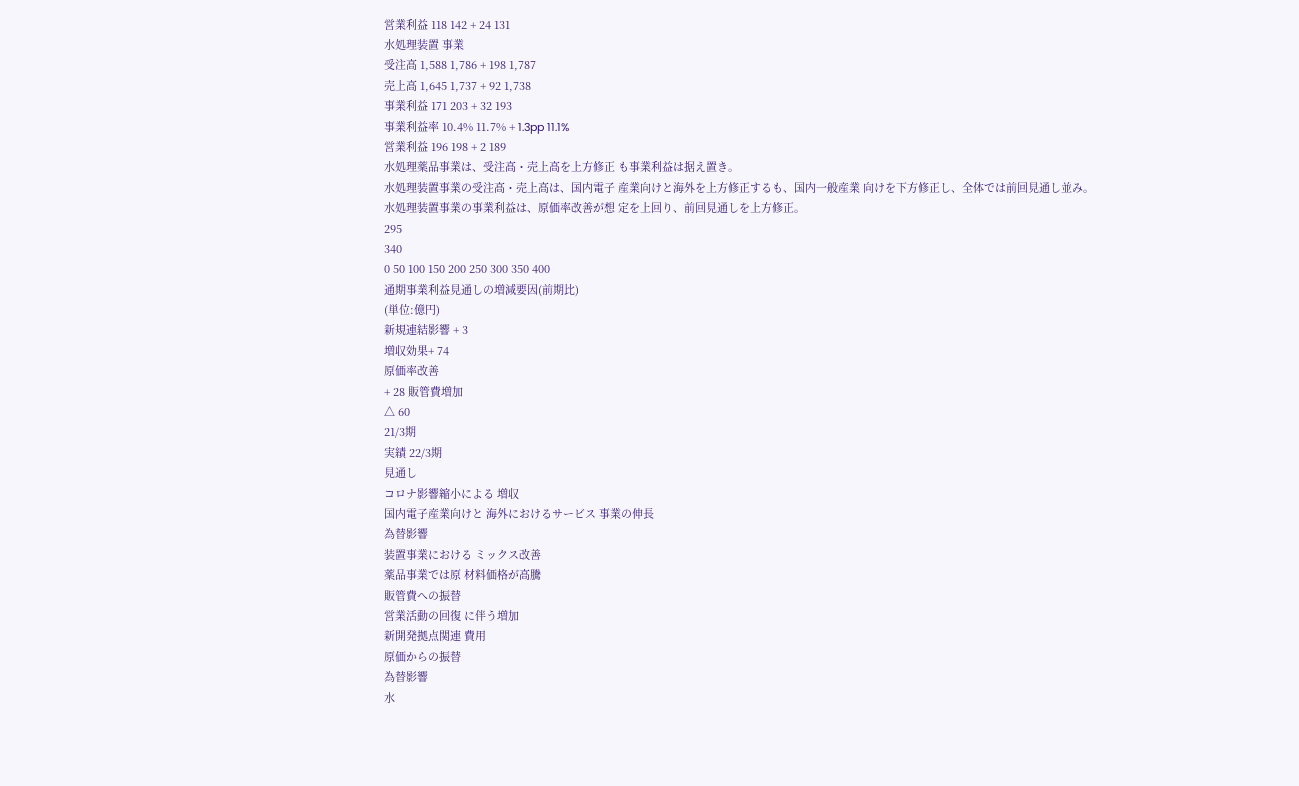営業利益 118 142 + 24 131
水処理装置 事業
受注高 1,588 1,786 + 198 1,787
売上高 1,645 1,737 + 92 1,738
事業利益 171 203 + 32 193
事業利益率 10.4% 11.7% + 1.3pp 11.1%
営業利益 196 198 + 2 189
水処理薬品事業は、受注高・売上高を上方修正 も事業利益は据え置き。
水処理装置事業の受注高・売上高は、国内電子 産業向けと海外を上方修正するも、国内一般産業 向けを下方修正し、全体では前回見通し並み。
水処理装置事業の事業利益は、原価率改善が想 定を上回り、前回見通しを上方修正。
295
340
0 50 100 150 200 250 300 350 400
通期事業利益見通しの増減要因(前期比)
(単位:億円)
新規連結影響 + 3
増収効果+ 74
原価率改善
+ 28 販管費増加
△ 60
21/3期
実績 22/3期
見通し
コロナ影響縮小による 増収
国内電子産業向けと 海外におけるサービス 事業の伸長
為替影響
装置事業における ミックス改善
薬品事業では原 材料価格が高騰
販管費への振替
営業活動の回復 に伴う増加
新開発拠点関連 費用
原価からの振替
為替影響
水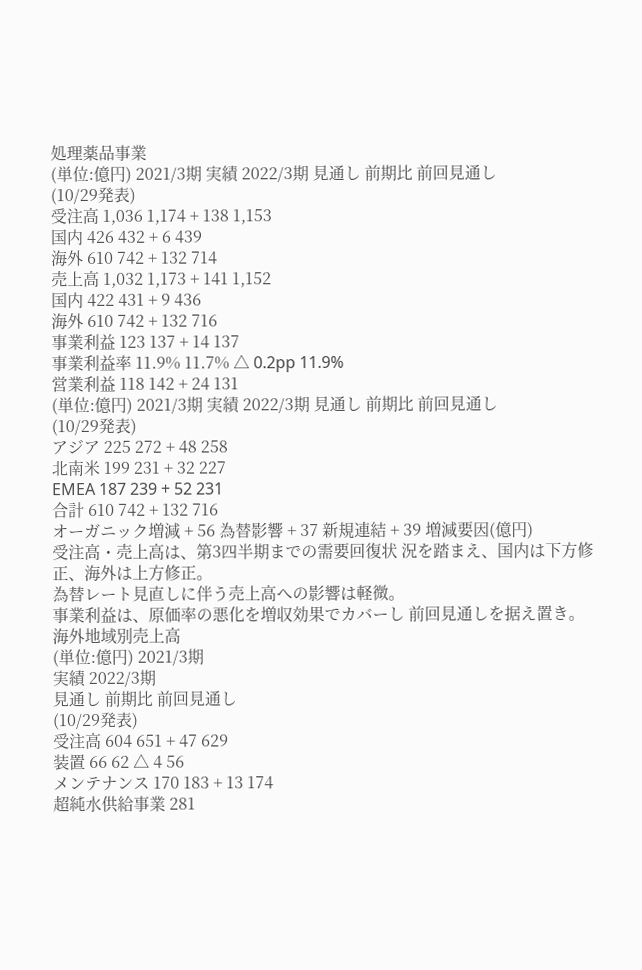処理薬品事業
(単位:億円) 2021/3期 実績 2022/3期 見通し 前期比 前回見通し
(10/29発表)
受注高 1,036 1,174 + 138 1,153
国内 426 432 + 6 439
海外 610 742 + 132 714
売上高 1,032 1,173 + 141 1,152
国内 422 431 + 9 436
海外 610 742 + 132 716
事業利益 123 137 + 14 137
事業利益率 11.9% 11.7% △ 0.2pp 11.9%
営業利益 118 142 + 24 131
(単位:億円) 2021/3期 実績 2022/3期 見通し 前期比 前回見通し
(10/29発表)
アジア 225 272 + 48 258
北南米 199 231 + 32 227
EMEA 187 239 + 52 231
合計 610 742 + 132 716
オーガニック増減 + 56 為替影響 + 37 新規連結 + 39 増減要因(億円)
受注高・売上高は、第3四半期までの需要回復状 況を踏まえ、国内は下方修正、海外は上方修正。
為替レート見直しに伴う売上高への影響は軽微。
事業利益は、原価率の悪化を増収効果でカバーし 前回見通しを据え置き。
海外地域別売上高
(単位:億円) 2021/3期
実績 2022/3期
見通し 前期比 前回見通し
(10/29発表)
受注高 604 651 + 47 629
装置 66 62 △ 4 56
メンテナンス 170 183 + 13 174
超純水供給事業 281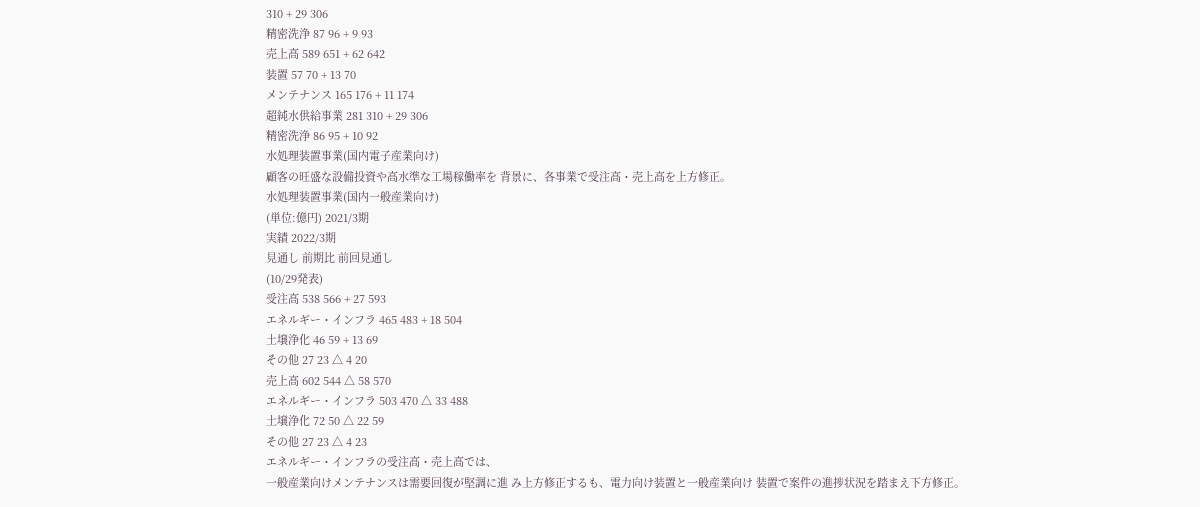310 + 29 306
精密洗浄 87 96 + 9 93
売上高 589 651 + 62 642
装置 57 70 + 13 70
メンテナンス 165 176 + 11 174
超純水供給事業 281 310 + 29 306
精密洗浄 86 95 + 10 92
水処理装置事業(国内電子産業向け)
顧客の旺盛な設備投資や高水準な工場稼働率を 背景に、各事業で受注高・売上高を上方修正。
水処理装置事業(国内一般産業向け)
(単位:億円) 2021/3期
実績 2022/3期
見通し 前期比 前回見通し
(10/29発表)
受注高 538 566 + 27 593
エネルギー・インフラ 465 483 + 18 504
土壌浄化 46 59 + 13 69
その他 27 23 △ 4 20
売上高 602 544 △ 58 570
エネルギー・インフラ 503 470 △ 33 488
土壌浄化 72 50 △ 22 59
その他 27 23 △ 4 23
エネルギー・インフラの受注高・売上高では、
一般産業向けメンテナンスは需要回復が堅調に進 み上方修正するも、電力向け装置と一般産業向け 装置で案件の進捗状況を踏まえ下方修正。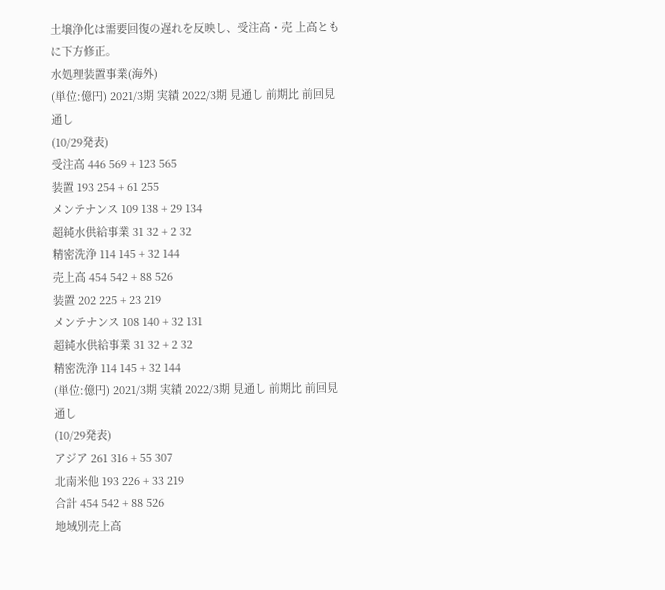土壌浄化は需要回復の遅れを反映し、受注高・売 上高ともに下方修正。
水処理装置事業(海外)
(単位:億円) 2021/3期 実績 2022/3期 見通し 前期比 前回見通し
(10/29発表)
受注高 446 569 + 123 565
装置 193 254 + 61 255
メンテナンス 109 138 + 29 134
超純水供給事業 31 32 + 2 32
精密洗浄 114 145 + 32 144
売上高 454 542 + 88 526
装置 202 225 + 23 219
メンテナンス 108 140 + 32 131
超純水供給事業 31 32 + 2 32
精密洗浄 114 145 + 32 144
(単位:億円) 2021/3期 実績 2022/3期 見通し 前期比 前回見通し
(10/29発表)
アジア 261 316 + 55 307
北南米他 193 226 + 33 219
合計 454 542 + 88 526
地域別売上高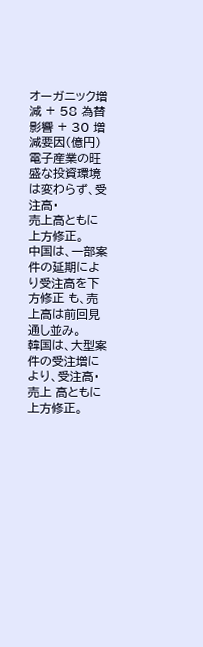オーガニック増減 + 58 為替影響 + 30 増減要因(億円)
電子産業の旺盛な投資環境は変わらず、受注高・
売上高ともに上方修正。
中国は、一部案件の延期により受注高を下方修正 も、売上高は前回見通し並み。
韓国は、大型案件の受注増により、受注高・売上 高ともに上方修正。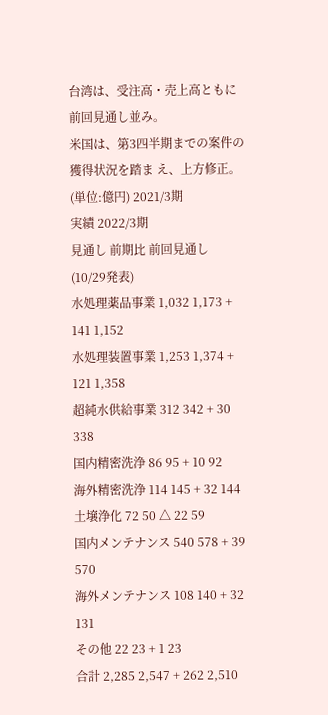台湾は、受注高・売上高ともに前回見通し並み。
米国は、第3四半期までの案件の獲得状況を踏ま え、上方修正。
(単位:億円) 2021/3期
実績 2022/3期
見通し 前期比 前回見通し
(10/29発表)
水処理薬品事業 1,032 1,173 + 141 1,152
水処理装置事業 1,253 1,374 + 121 1,358
超純水供給事業 312 342 + 30 338
国内精密洗浄 86 95 + 10 92
海外精密洗浄 114 145 + 32 144
土壌浄化 72 50 △ 22 59
国内メンテナンス 540 578 + 39 570
海外メンテナンス 108 140 + 32 131
その他 22 23 + 1 23
合計 2,285 2,547 + 262 2,510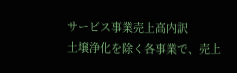サービス事業売上高内訳
土壌浄化を除く各事業で、売上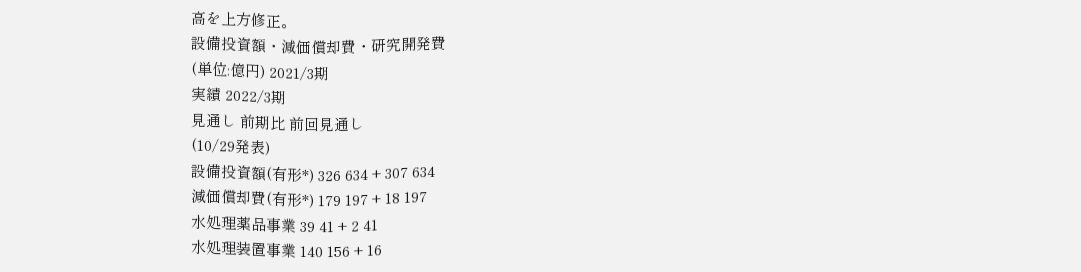高を上方修正。
設備投資額・減価償却費・研究開発費
(単位:億円) 2021/3期
実績 2022/3期
見通し 前期比 前回見通し
(10/29発表)
設備投資額(有形*) 326 634 + 307 634
減価償却費(有形*) 179 197 + 18 197
水処理薬品事業 39 41 + 2 41
水処理装置事業 140 156 + 16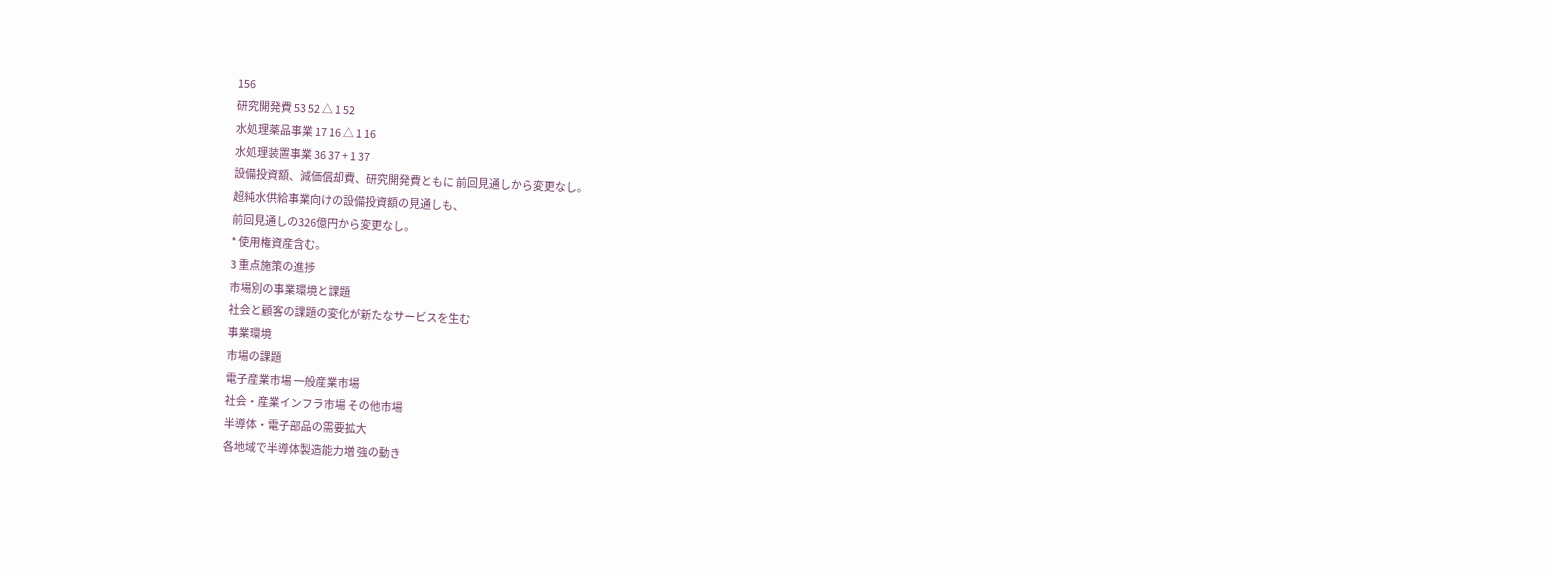156
研究開発費 53 52 △ 1 52
水処理薬品事業 17 16 △ 1 16
水処理装置事業 36 37 + 1 37
設備投資額、減価償却費、研究開発費ともに 前回見通しから変更なし。
超純水供給事業向けの設備投資額の見通しも、
前回見通しの326億円から変更なし。
* 使用権資産含む。
3 重点施策の進捗
市場別の事業環境と課題
社会と顧客の課題の変化が新たなサービスを生む
事業環境
市場の課題
電子産業市場 一般産業市場
社会・産業インフラ市場 その他市場
半導体・電子部品の需要拡大
各地域で半導体製造能力増 強の動き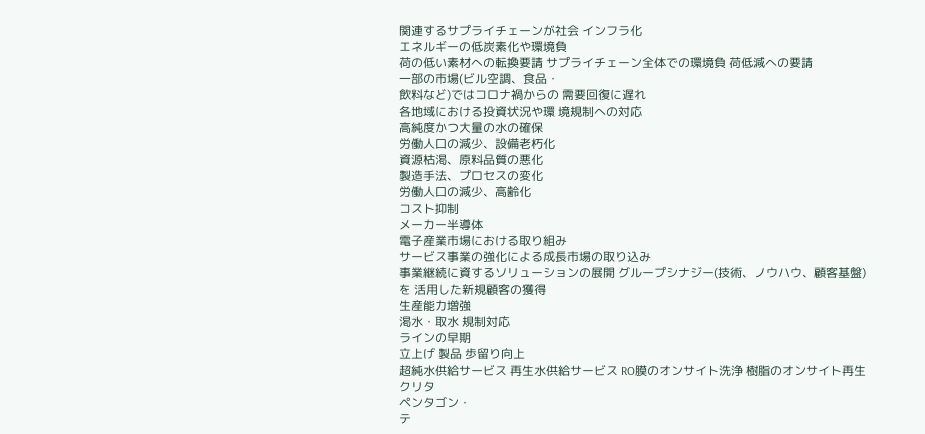関連するサプライチェーンが社会 インフラ化
エネルギーの低炭素化や環境負
荷の低い素材への転換要請 サプライチェーン全体での環境負 荷低減への要請
一部の市場(ビル空調、食品・
飲料など)ではコロナ禍からの 需要回復に遅れ
各地域における投資状況や環 境規制への対応
高純度かつ大量の水の確保
労働人口の減少、設備老朽化
資源枯渇、原料品質の悪化
製造手法、プロセスの変化
労働人口の減少、高齢化
コスト抑制
メーカー半導体
電子産業市場における取り組み
サービス事業の強化による成長市場の取り込み
事業継続に資するソリューションの展開 グループシナジー(技術、ノウハウ、顧客基盤)を 活用した新規顧客の獲得
生産能力増強
渇水・取水 規制対応
ラインの早期
立上げ 製品 歩留り向上
超純水供給サービス 再生水供給サービス RO膜のオンサイト洗浄 樹脂のオンサイト再生
クリタ
ペンタゴン・
テ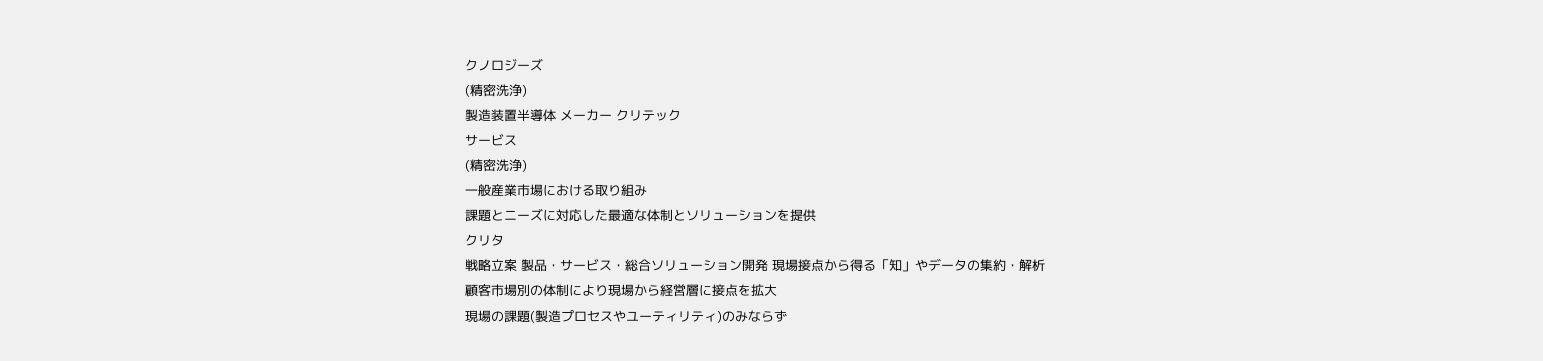クノロジーズ
(精密洗浄)
製造装置半導体 メーカー クリテック
サービス
(精密洗浄)
一般産業市場における取り組み
課題とニーズに対応した最適な体制とソリューションを提供
クリタ
戦略立案 製品・サービス・総合ソリューション開発 現場接点から得る「知」やデータの集約・解析
顧客市場別の体制により現場から経営層に接点を拡大
現場の課題(製造プロセスやユーティリティ)のみならず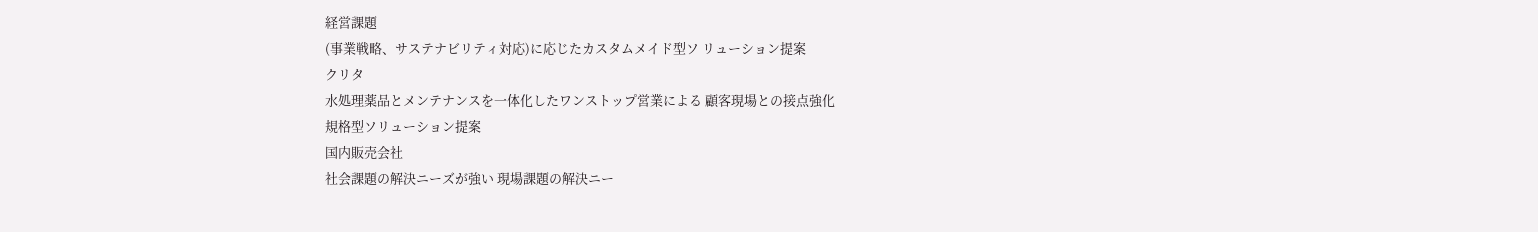経営課題
(事業戦略、サステナビリティ対応)に応じたカスタムメイド型ソ リューション提案
クリタ
水処理薬品とメンテナンスを一体化したワンストップ営業による 顧客現場との接点強化
規格型ソリューション提案
国内販売会社
社会課題の解決ニーズが強い 現場課題の解決ニー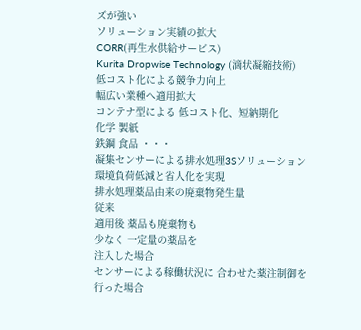ズが強い
ソリューション実績の拡大
CORR(再生水供給サービス)
Kurita Dropwise Technology (滴状凝縮技術)
低コスト化による競争力向上
幅広い業種へ適用拡大
コンテナ型による 低コスト化、短納期化
化学 製紙
鉄鋼 食品 ・・・
凝集センサーによる排水処理3Sソリューション
環境負荷低減と省人化を実現
排水処理薬品由来の廃棄物発生量
従来
適用後 薬品も廃棄物も
少なく 一定量の薬品を
注入した場合
センサーによる稼働状況に 合わせた薬注制御を
行った場合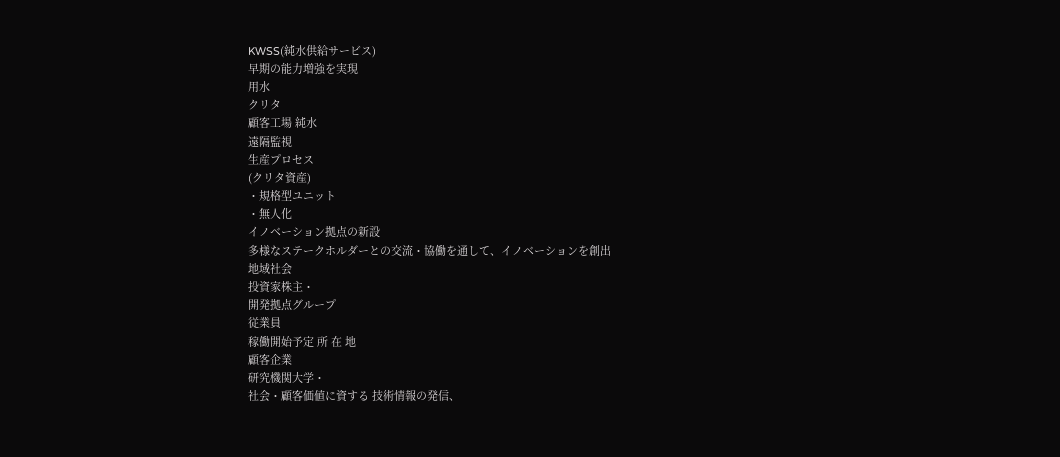KWSS(純水供給サービス)
早期の能力増強を実現
用水
クリタ
顧客工場 純水
遠隔監視
生産プロセス
(クリタ資産)
・規格型ユニット
・無人化
イノベーション拠点の新設
多様なステークホルダーとの交流・協働を通して、イノベーションを創出
地域社会
投資家株主・
開発拠点グループ
従業員
稼働開始予定 所 在 地
顧客企業
研究機関大学・
社会・顧客価値に資する 技術情報の発信、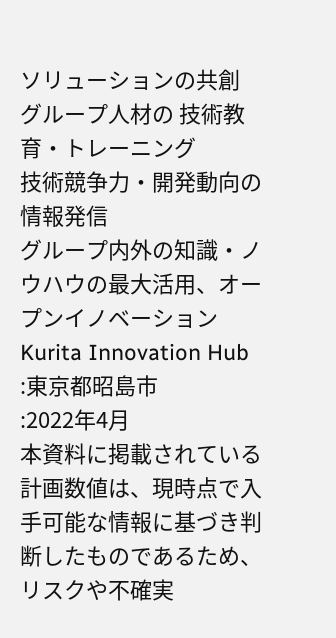ソリューションの共創
グループ人材の 技術教育・トレーニング
技術競争力・開発動向の情報発信
グループ内外の知識・ノウハウの最大活用、オープンイノベーション Kurita Innovation Hub
:東京都昭島市
:2022年4月
本資料に掲載されている計画数値は、現時点で入手可能な情報に基づき判断したものであるため、
リスクや不確実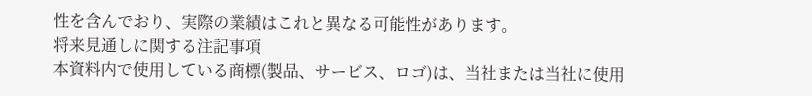性を含んでおり、実際の業績はこれと異なる可能性があります。
将来見通しに関する注記事項
本資料内で使用している商標(製品、サービス、ロゴ)は、当社または当社に使用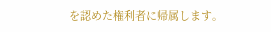を認めた権利者に帰属します。